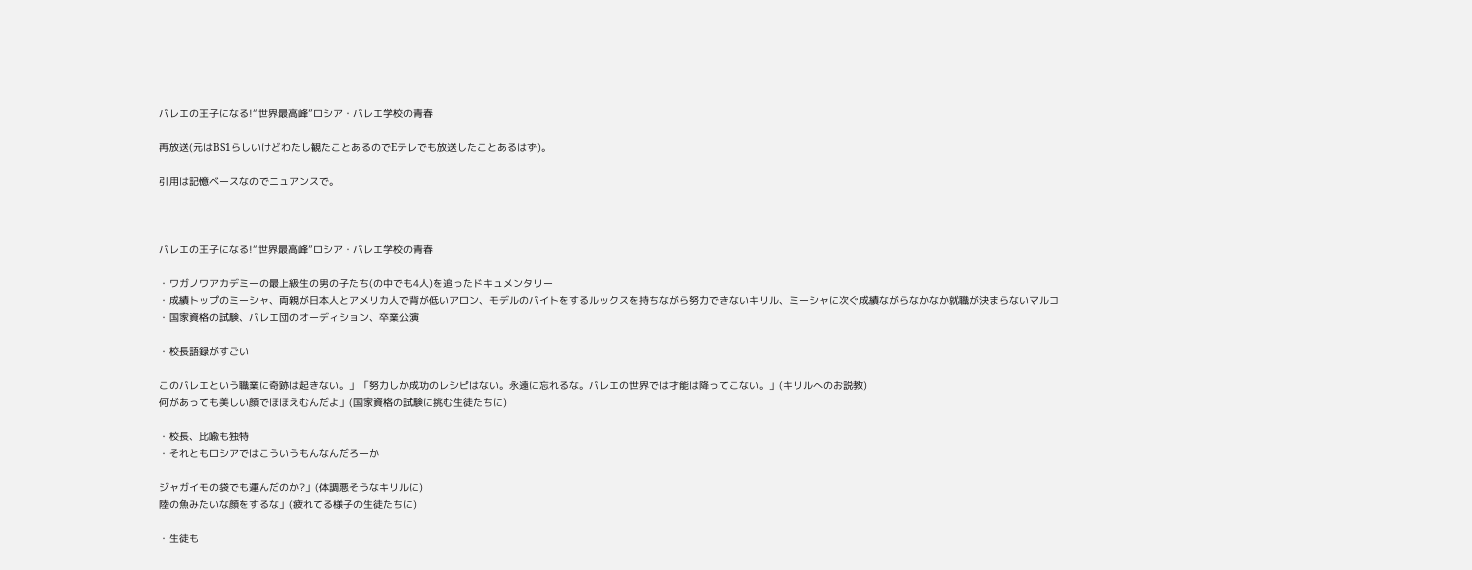バレエの王子になる!“世界最高峰”ロシア・バレエ学校の青春

再放送(元はBS1らしいけどわたし観たことあるのでEテレでも放送したことあるはず)。

引用は記憶ベースなのでニュアンスで。



バレエの王子になる!“世界最高峰”ロシア・バレエ学校の青春

・ワガノワアカデミーの最上級生の男の子たち(の中でも4人)を追ったドキュメンタリー
・成績トップのミーシャ、両親が日本人とアメリカ人で背が低いアロン、モデルのバイトをするルックスを持ちながら努力できないキリル、ミーシャに次ぐ成績ながらなかなか就職が決まらないマルコ
・国家資格の試験、バレエ団のオーディション、卒業公演

・校長語録がすごい

このバレエという職業に奇跡は起きない。」「努力しか成功のレシピはない。永遠に忘れるな。バレエの世界では才能は降ってこない。」(キリルへのお説教)
何があっても美しい顔でほほえむんだよ」(国家資格の試験に挑む生徒たちに)

・校長、比喩も独特
・それともロシアではこういうもんなんだろーか

ジャガイモの袋でも運んだのか?」(体調悪そうなキリルに)
陸の魚みたいな顔をするな」(疲れてる様子の生徒たちに)

・生徒も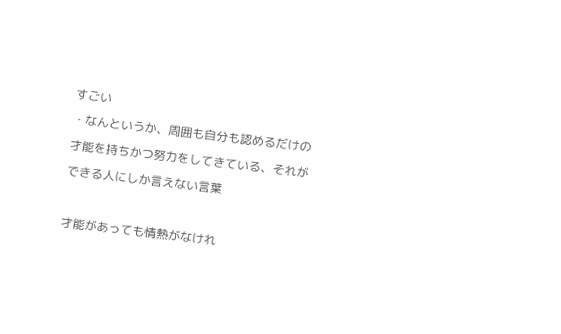すごい
・なんというか、周囲も自分も認めるだけの才能を持ちかつ努力をしてきている、それができる人にしか言えない言葉

才能があっても情熱がなけれ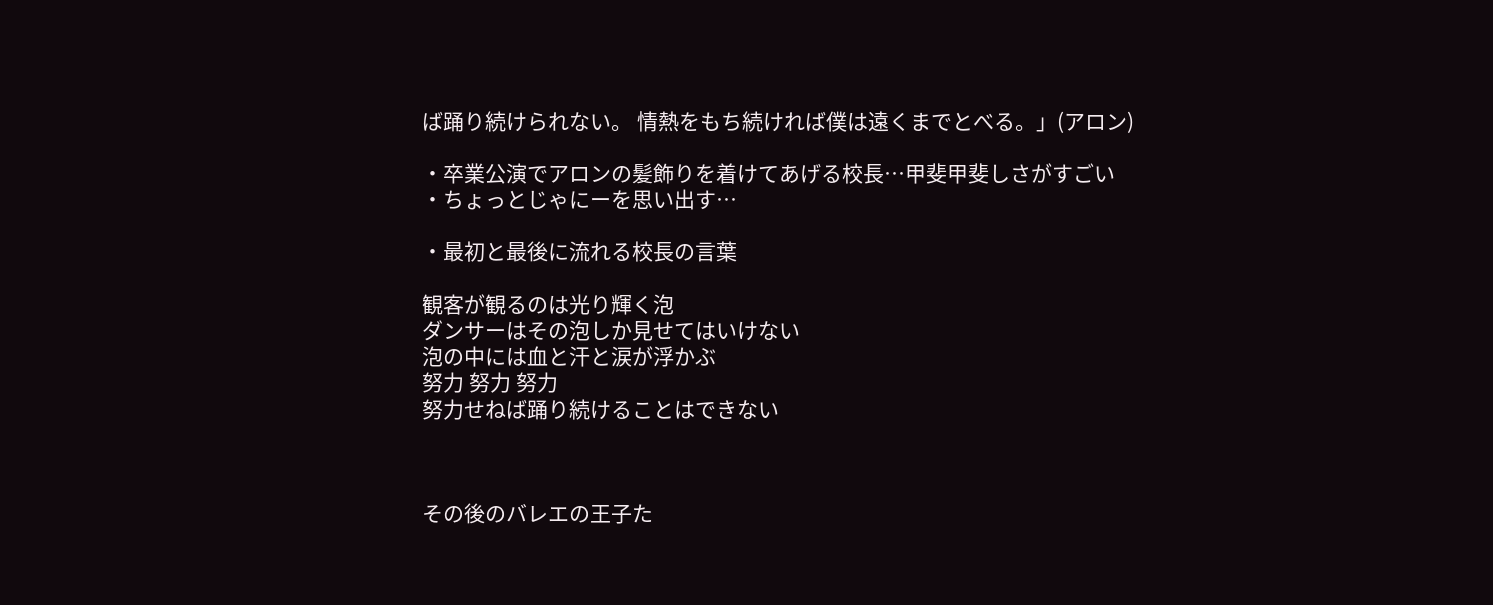ば踊り続けられない。 情熱をもち続ければ僕は遠くまでとべる。」(アロン)

・卒業公演でアロンの髪飾りを着けてあげる校長…甲斐甲斐しさがすごい
・ちょっとじゃにーを思い出す…

・最初と最後に流れる校長の言葉

観客が観るのは光り輝く泡
ダンサーはその泡しか見せてはいけない
泡の中には血と汗と涙が浮かぶ
努力 努力 努力
努力せねば踊り続けることはできない



その後のバレエの王子た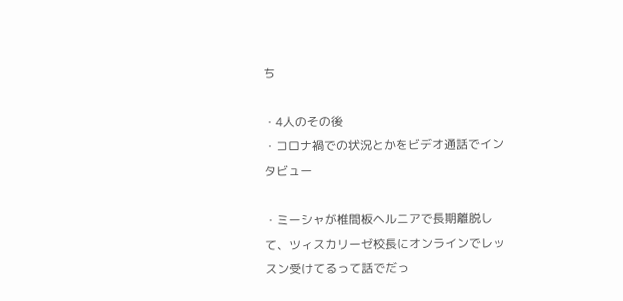ち

・4人のその後
・コロナ禍での状況とかをビデオ通話でインタビュー

・ミーシャが椎間板ヘルニアで長期離脱して、ツィスカリーゼ校長にオンラインでレッスン受けてるって話でだっ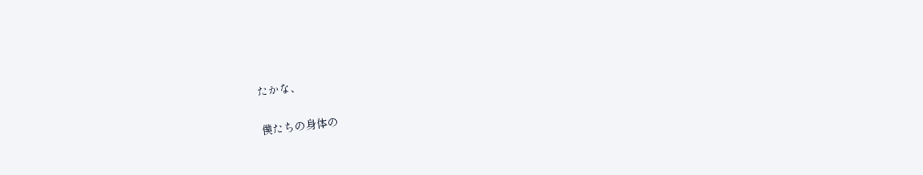たかな、

僕たちの身体の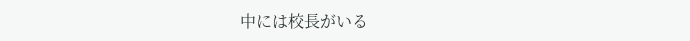中には校長がいる